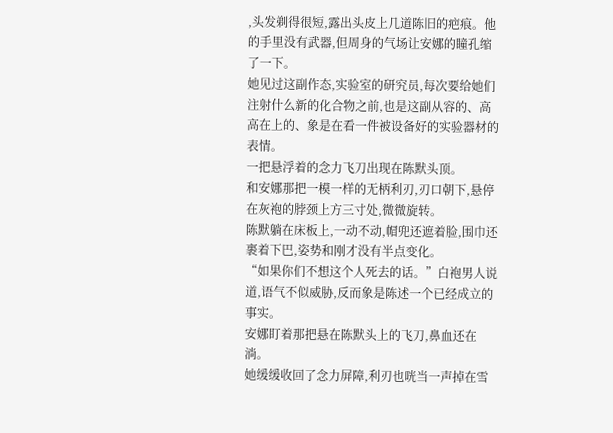,头发剃得很短,露出头皮上几道陈旧的疤痕。他的手里没有武器,但周身的气场让安娜的瞳孔缩了一下。
她见过这副作态,实验室的研究员,每次要给她们注射什么新的化合物之前,也是这副从容的、高高在上的、象是在看一件被设备好的实验器材的表情。
一把悬浮着的念力飞刀出现在陈默头顶。
和安娜那把一模一样的无柄利刃,刃口朝下,悬停在灰袍的脖颈上方三寸处,微微旋转。
陈默躺在床板上,一动不动,帽兜还遮着脸,围巾还裹着下巴,姿势和刚才没有半点变化。
“如果你们不想这个人死去的话。”白袍男人说道,语气不似威胁,反而象是陈述一个已经成立的事实。
安娜盯着那把悬在陈默头上的飞刀,鼻血还在淌。
她缓缓收回了念力屏障,利刃也咣当一声掉在雪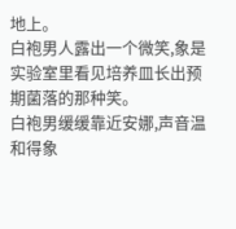地上。
白袍男人露出一个微笑,象是实验室里看见培养皿长出预期菌落的那种笑。
白袍男缓缓靠近安娜,声音温和得象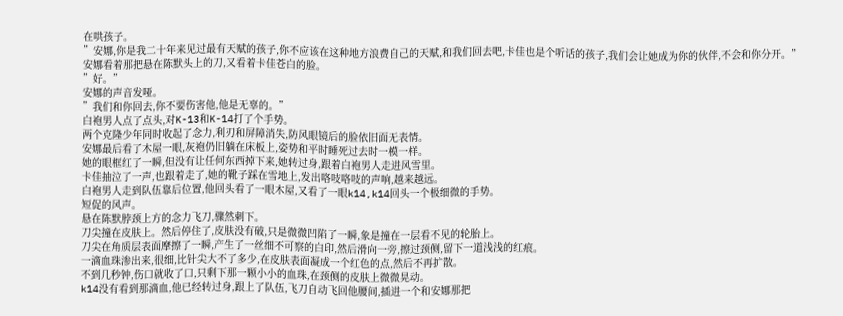在哄孩子。
”安娜,你是我二十年来见过最有天赋的孩子,你不应该在这种地方浪费自己的天赋,和我们回去吧,卡佳也是个听话的孩子,我们会让她成为你的伙伴,不会和你分开。”
安娜看着那把悬在陈默头上的刀,又看着卡佳苍白的脸。
”好。”
安娜的声音发哑。
”我们和你回去,你不要伤害他,他是无辜的。”
白袍男人点了点头,对K-13和K-14打了个手势。
两个克隆少年同时收起了念力,利刃和屏障消失,防风眼镜后的脸依旧面无表情。
安娜最后看了木屋一眼,灰袍仍旧躺在床板上,姿势和平时睡死过去时一模一样。
她的眼框红了一瞬,但没有让任何东西掉下来,她转过身,跟着白袍男人走进风雪里。
卡佳抽泣了一声,也跟着走了,她的靴子踩在雪地上,发出咯吱咯吱的声响,越来越远。
白袍男人走到队伍靠后位置,他回头看了一眼木屋,又看了一眼k14,k14回头一个极细微的手势。
短促的风声。
悬在陈默脖颈上方的念力飞刀,骤然刺下。
刀尖撞在皮肤上。然后停住了,皮肤没有破,只是微微凹陷了一瞬,象是撞在一层看不见的轮胎上。
刀尖在角质层表面摩擦了一瞬,产生了一丝细不可察的白印,然后滑向一旁,擦过颈侧,留下一道浅浅的红痕。
一滴血珠渗出来,很细,比针尖大不了多少,在皮肤表面凝成一个红色的点,然后不再扩散。
不到几秒钟,伤口就收了口,只剩下那一颗小小的血珠,在颈侧的皮肤上微微晃动。
k14没有看到那滴血,他已经转过身,跟上了队伍,飞刀自动飞回他腰间,插进一个和安娜那把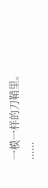一模一样的刀鞘里。
......